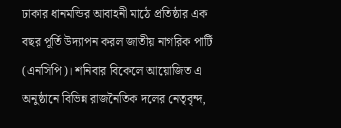ঢাকার ধানমন্ডির আবাহনী মাঠে প্রতিষ্ঠার এক বছর পূর্তি উদ্যাপন করল জাতীয় নাগরিক পার্টি (এনসিপি)। শনিবার বিকেলে আয়োজিত এ অনুষ্ঠানে বিভিন্ন রাজনৈতিক দলের নেতৃবৃন্দ,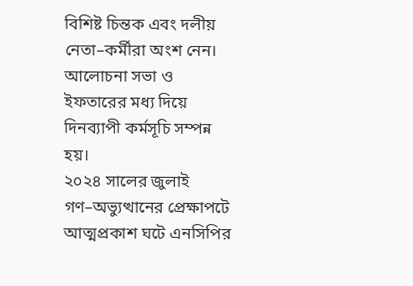বিশিষ্ট চিন্তক এবং দলীয় নেতা–কর্মীরা অংশ নেন। আলোচনা সভা ও ইফতারের মধ্য দিয়ে দিনব্যাপী কর্মসূচি সম্পন্ন হয়।
২০২৪ সালের জুলাই গণ–অভ্যুত্থানের প্রেক্ষাপটে আত্মপ্রকাশ ঘটে এনসিপির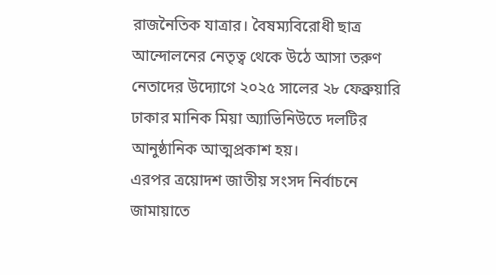রাজনৈতিক যাত্রার। বৈষম্যবিরোধী ছাত্র আন্দোলনের নেতৃত্ব থেকে উঠে আসা তরুণ নেতাদের উদ্যোগে ২০২৫ সালের ২৮ ফেব্রুয়ারি ঢাকার মানিক মিয়া অ্যাভিনিউতে দলটির আনুষ্ঠানিক আত্মপ্রকাশ হয়।
এরপর ত্রয়োদশ জাতীয় সংসদ নির্বাচনে জামায়াতে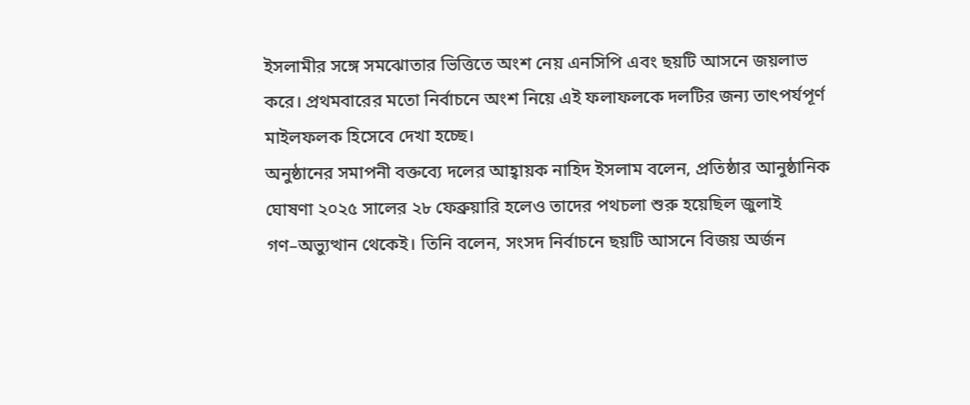ইসলামীর সঙ্গে সমঝোতার ভিত্তিতে অংশ নেয় এনসিপি এবং ছয়টি আসনে জয়লাভ করে। প্রথমবারের মতো নির্বাচনে অংশ নিয়ে এই ফলাফলকে দলটির জন্য তাৎপর্যপূর্ণ মাইলফলক হিসেবে দেখা হচ্ছে।
অনুষ্ঠানের সমাপনী বক্তব্যে দলের আহ্বায়ক নাহিদ ইসলাম বলেন, প্রতিষ্ঠার আনুষ্ঠানিক ঘোষণা ২০২৫ সালের ২৮ ফেব্রুয়ারি হলেও তাদের পথচলা শুরু হয়েছিল জুলাই গণ–অভ্যুত্থান থেকেই। তিনি বলেন, সংসদ নির্বাচনে ছয়টি আসনে বিজয় অর্জন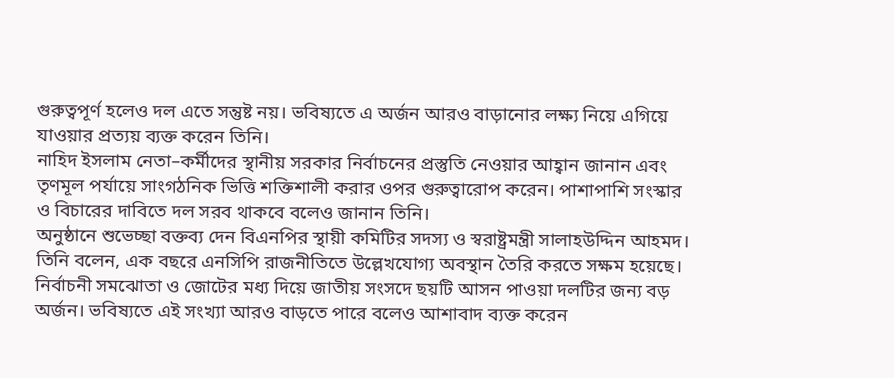গুরুত্বপূর্ণ হলেও দল এতে সন্তুষ্ট নয়। ভবিষ্যতে এ অর্জন আরও বাড়ানোর লক্ষ্য নিয়ে এগিয়ে যাওয়ার প্রত্যয় ব্যক্ত করেন তিনি।
নাহিদ ইসলাম নেতা–কর্মীদের স্থানীয় সরকার নির্বাচনের প্রস্তুতি নেওয়ার আহ্বান জানান এবং তৃণমূল পর্যায়ে সাংগঠনিক ভিত্তি শক্তিশালী করার ওপর গুরুত্বারোপ করেন। পাশাপাশি সংস্কার ও বিচারের দাবিতে দল সরব থাকবে বলেও জানান তিনি।
অনুষ্ঠানে শুভেচ্ছা বক্তব্য দেন বিএনপির স্থায়ী কমিটির সদস্য ও স্বরাষ্ট্রমন্ত্রী সালাহউদ্দিন আহমদ। তিনি বলেন, এক বছরে এনসিপি রাজনীতিতে উল্লেখযোগ্য অবস্থান তৈরি করতে সক্ষম হয়েছে। নির্বাচনী সমঝোতা ও জোটের মধ্য দিয়ে জাতীয় সংসদে ছয়টি আসন পাওয়া দলটির জন্য বড় অর্জন। ভবিষ্যতে এই সংখ্যা আরও বাড়তে পারে বলেও আশাবাদ ব্যক্ত করেন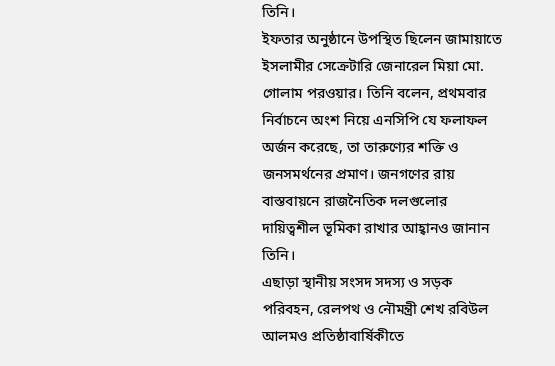তিনি।
ইফতার অনুষ্ঠানে উপস্থিত ছিলেন জামায়াতে ইসলামীর সেক্রেটারি জেনারেল মিয়া মো. গোলাম পরওয়ার। তিনি বলেন, প্রথমবার নির্বাচনে অংশ নিয়ে এনসিপি যে ফলাফল অর্জন করেছে, তা তারুণ্যের শক্তি ও জনসমর্থনের প্রমাণ। জনগণের রায় বাস্তবায়নে রাজনৈতিক দলগুলোর দায়িত্বশীল ভূমিকা রাখার আহ্বানও জানান তিনি।
এছাড়া স্থানীয় সংসদ সদস্য ও সড়ক পরিবহন, রেলপথ ও নৌমন্ত্রী শেখ রবিউল আলমও প্রতিষ্ঠাবার্ষিকীতে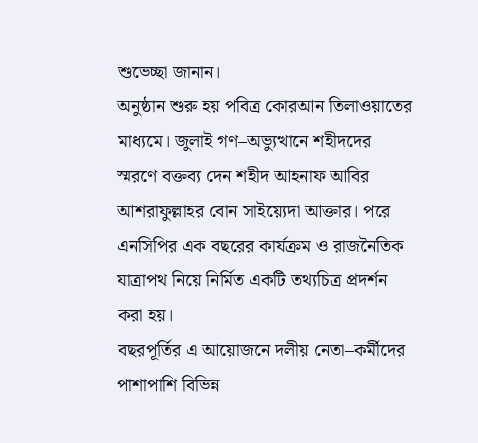শুভেচ্ছা জানান।
অনুষ্ঠান শুরু হয় পবিত্র কোরআন তিলাওয়াতের মাধ্যমে। জুলাই গণ–অভ্যুত্থানে শহীদদের স্মরণে বক্তব্য দেন শহীদ আহনাফ আবির আশরাফুল্লাহর বোন সাইয়্যেদা আক্তার। পরে এনসিপির এক বছরের কার্যক্রম ও রাজনৈতিক যাত্রাপথ নিয়ে নির্মিত একটি তথ্যচিত্র প্রদর্শন করা হয়।
বছরপূর্তির এ আয়োজনে দলীয় নেতা–কর্মীদের পাশাপাশি বিভিন্ন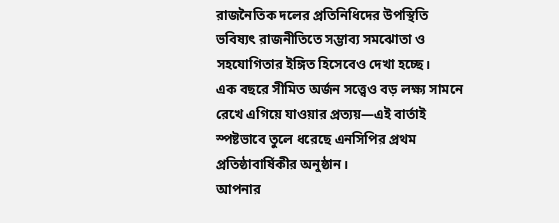রাজনৈতিক দলের প্রতিনিধিদের উপস্থিতি ভবিষ্যৎ রাজনীতিতে সম্ভাব্য সমঝোতা ও সহযোগিতার ইঙ্গিত হিসেবেও দেখা হচ্ছে।
এক বছরে সীমিত অর্জন সত্ত্বেও বড় লক্ষ্য সামনে রেখে এগিয়ে যাওয়ার প্রত্যয়—এই বার্তাই স্পষ্টভাবে তুলে ধরেছে এনসিপির প্রথম প্রতিষ্ঠাবার্ষিকীর অনুষ্ঠান।
আপনার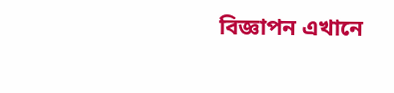বিজ্ঞাপন এখানে